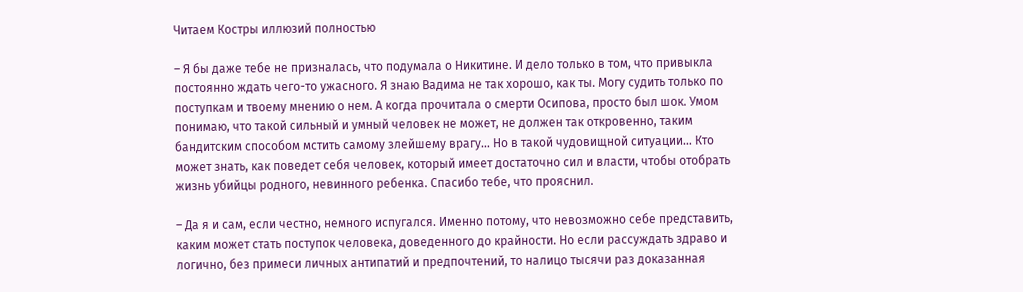Читаем Костры иллюзий полностью

– Я бы даже тебе не призналась, что подумала о Никитине. И дело только в том, что привыкла постоянно ждать чего-то ужасного. Я знаю Вадима не так хорошо, как ты. Могу судить только по поступкам и твоему мнению о нем. А когда прочитала о смерти Осипова, просто был шок. Умом понимаю, что такой сильный и умный человек не может, не должен так откровенно, таким бандитским способом мстить самому злейшему врагу… Но в такой чудовищной ситуации… Кто может знать, как поведет себя человек, который имеет достаточно сил и власти, чтобы отобрать жизнь убийцы родного, невинного ребенка. Спасибо тебе, что прояснил.

– Да я и сам, если честно, немного испугался. Именно потому, что невозможно себе представить, каким может стать поступок человека, доведенного до крайности. Но если рассуждать здраво и логично, без примеси личных антипатий и предпочтений, то налицо тысячи раз доказанная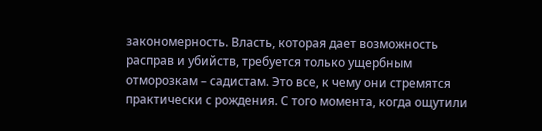закономерность. Власть, которая дает возможность расправ и убийств, требуется только ущербным отморозкам – садистам. Это все, к чему они стремятся практически с рождения. С того момента, когда ощутили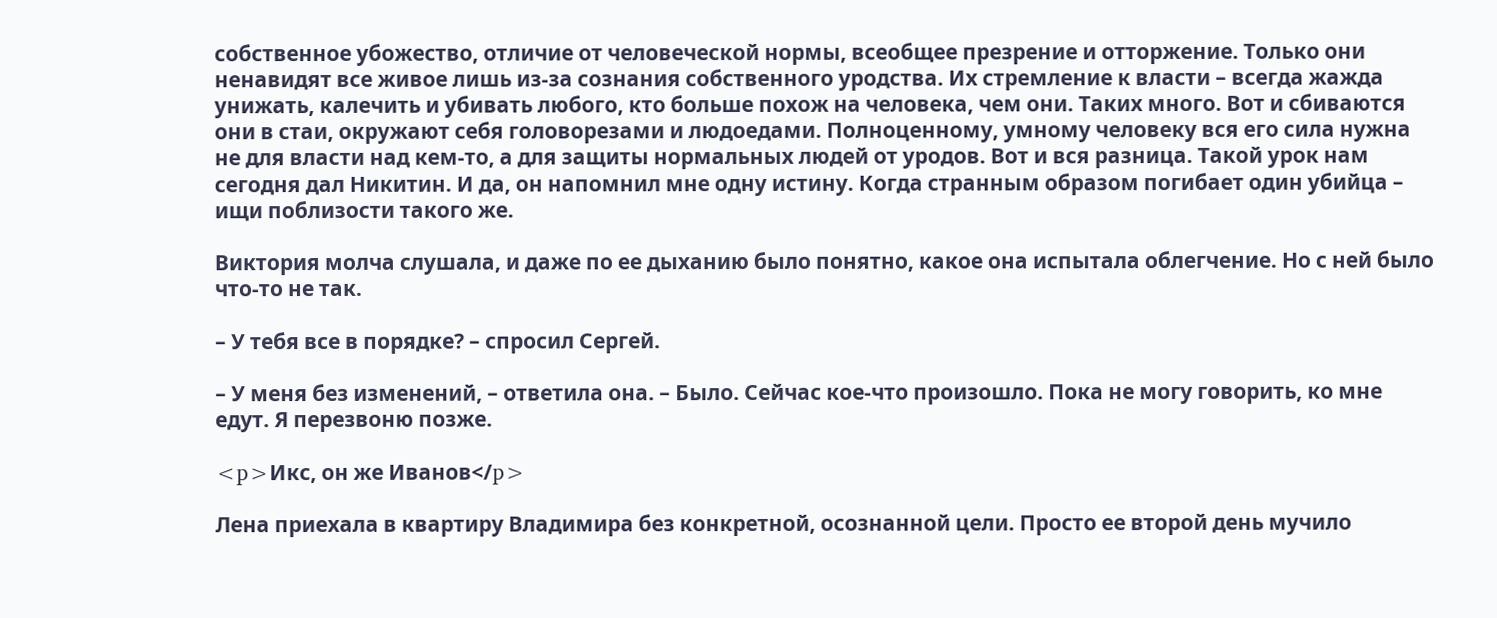собственное убожество, отличие от человеческой нормы, всеобщее презрение и отторжение. Только они ненавидят все живое лишь из-за сознания собственного уродства. Их стремление к власти – всегда жажда унижать, калечить и убивать любого, кто больше похож на человека, чем они. Таких много. Вот и сбиваются они в стаи, окружают себя головорезами и людоедами. Полноценному, умному человеку вся его сила нужна не для власти над кем-то, а для защиты нормальных людей от уродов. Вот и вся разница. Такой урок нам сегодня дал Никитин. И да, он напомнил мне одну истину. Когда странным образом погибает один убийца – ищи поблизости такого же.

Виктория молча слушала, и даже по ее дыханию было понятно, какое она испытала облегчение. Но с ней было что-то не так.

– У тебя все в порядке? – спросил Сергей.

– У меня без изменений, – ответила она. – Было. Сейчас кое-что произошло. Пока не могу говорить, ко мне едут. Я перезвоню позже.

<p>Икс, он же Иванов</p>

Лена приехала в квартиру Владимира без конкретной, осознанной цели. Просто ее второй день мучило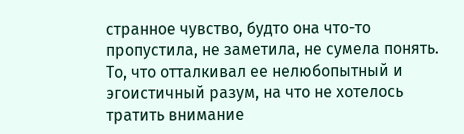странное чувство, будто она что-то пропустила, не заметила, не сумела понять. То, что отталкивал ее нелюбопытный и эгоистичный разум, на что не хотелось тратить внимание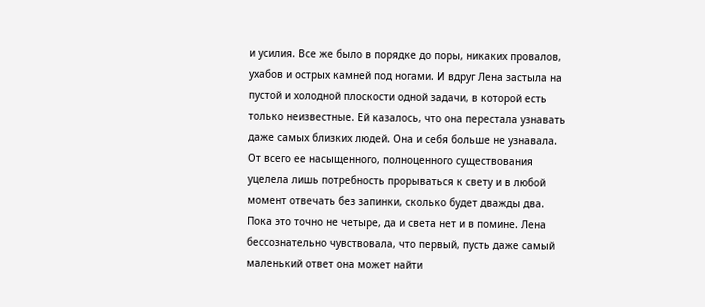и усилия. Все же было в порядке до поры, никаких провалов, ухабов и острых камней под ногами. И вдруг Лена застыла на пустой и холодной плоскости одной задачи, в которой есть только неизвестные. Ей казалось, что она перестала узнавать даже самых близких людей. Она и себя больше не узнавала. От всего ее насыщенного, полноценного существования уцелела лишь потребность прорываться к свету и в любой момент отвечать без запинки, сколько будет дважды два. Пока это точно не четыре, да и света нет и в помине. Лена бессознательно чувствовала, что первый, пусть даже самый маленький ответ она может найти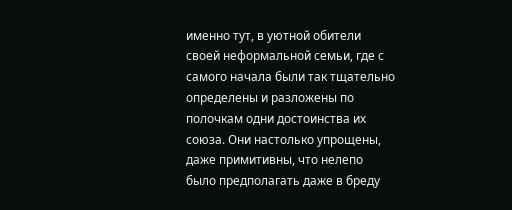именно тут, в уютной обители своей неформальной семьи, где с самого начала были так тщательно определены и разложены по полочкам одни достоинства их союза. Они настолько упрощены, даже примитивны, что нелепо было предполагать даже в бреду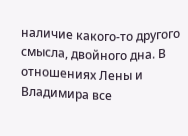наличие какого-то другого смысла, двойного дна. В отношениях Лены и Владимира все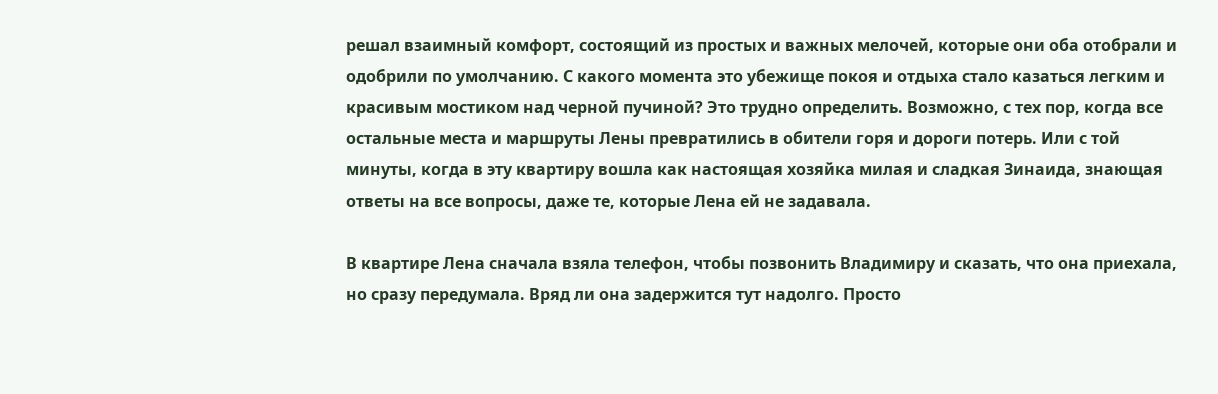решал взаимный комфорт, состоящий из простых и важных мелочей, которые они оба отобрали и одобрили по умолчанию. С какого момента это убежище покоя и отдыха стало казаться легким и красивым мостиком над черной пучиной? Это трудно определить. Возможно, с тех пор, когда все остальные места и маршруты Лены превратились в обители горя и дороги потерь. Или с той минуты, когда в эту квартиру вошла как настоящая хозяйка милая и сладкая Зинаида, знающая ответы на все вопросы, даже те, которые Лена ей не задавала.

В квартире Лена сначала взяла телефон, чтобы позвонить Владимиру и сказать, что она приехала, но сразу передумала. Вряд ли она задержится тут надолго. Просто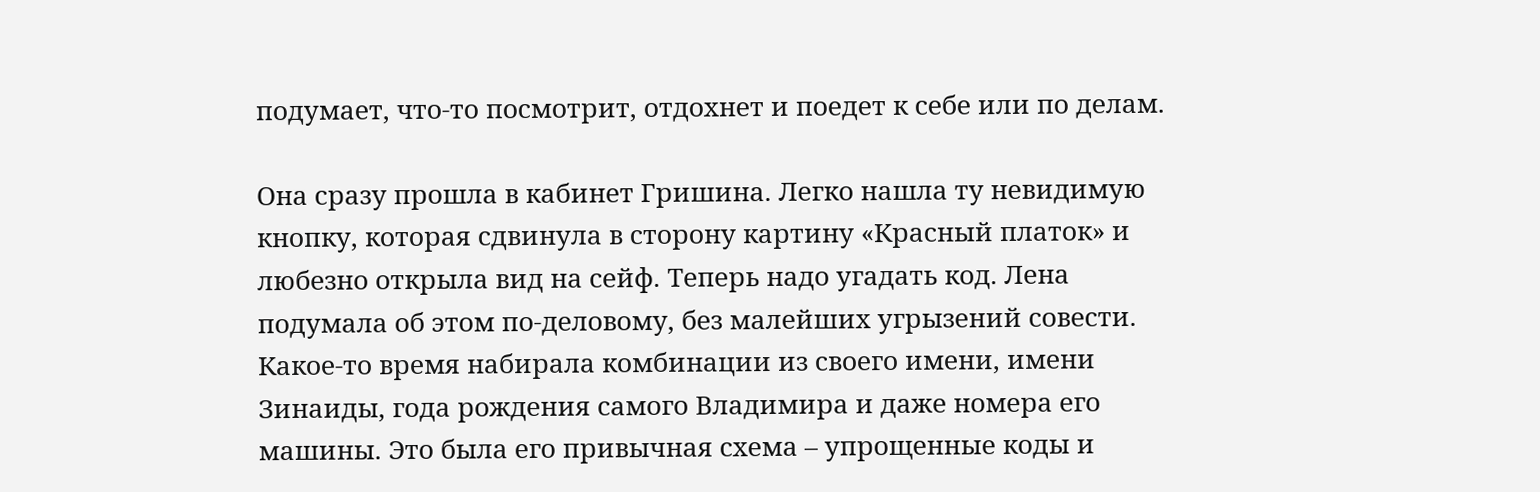подумает, что-то посмотрит, отдохнет и поедет к себе или по делам.

Она сразу прошла в кабинет Гришина. Легко нашла ту невидимую кнопку, которая сдвинула в сторону картину «Красный платок» и любезно открыла вид на сейф. Теперь надо угадать код. Лена подумала об этом по-деловому, без малейших угрызений совести. Какое-то время набирала комбинации из своего имени, имени Зинаиды, года рождения самого Владимира и даже номера его машины. Это была его привычная схема – упрощенные коды и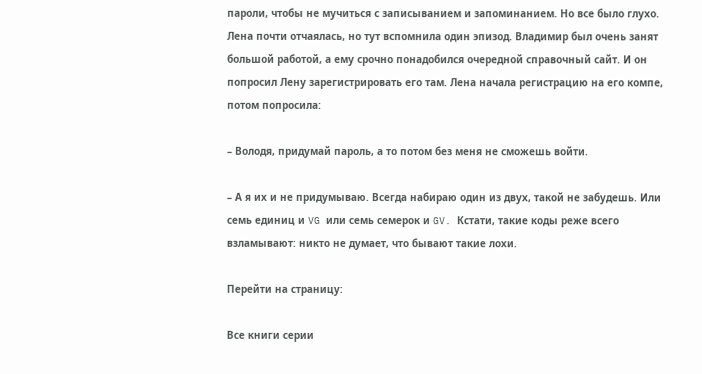пароли, чтобы не мучиться с записыванием и запоминанием. Но все было глухо. Лена почти отчаялась, но тут вспомнила один эпизод. Владимир был очень занят большой работой, а ему срочно понадобился очередной справочный сайт. И он попросил Лену зарегистрировать его там. Лена начала регистрацию на его компе, потом попросила:

– Володя, придумай пароль, а то потом без меня не сможешь войти.

– А я их и не придумываю. Всегда набираю один из двух, такой не забудешь. Или семь единиц и VG или семь семерок и GV. Кстати, такие коды реже всего взламывают: никто не думает, что бывают такие лохи.

Перейти на страницу:

Все книги серии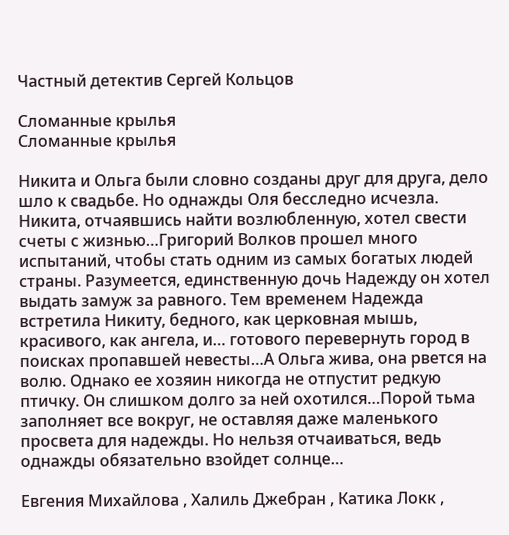Частный детектив Сергей Кольцов

Сломанные крылья
Сломанные крылья

Никита и Ольга были словно созданы друг для друга, дело шло к свадьбе. Но однажды Оля бесследно исчезла. Никита, отчаявшись найти возлюбленную, хотел свести счеты с жизнью…Григорий Волков прошел много испытаний, чтобы стать одним из самых богатых людей страны. Разумеется, единственную дочь Надежду он хотел выдать замуж за равного. Тем временем Надежда встретила Никиту, бедного, как церковная мышь, красивого, как ангела, и… готового перевернуть город в поисках пропавшей невесты…А Ольга жива, она рвется на волю. Однако ее хозяин никогда не отпустит редкую птичку. Он слишком долго за ней охотился…Порой тьма заполняет все вокруг, не оставляя даже маленького просвета для надежды. Но нельзя отчаиваться, ведь однажды обязательно взойдет солнце…

Евгения Михайлова , Халиль Джебран , Катика Локк ,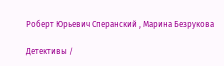Роберт Юрьевич Сперанский , Марина Безрукова

Детективы /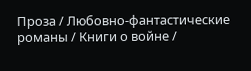Проза / Любовно-фантастические романы / Книги о войне /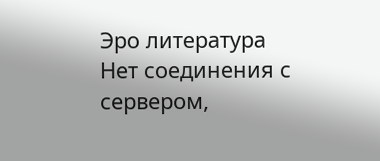Эро литература
Нет соединения с сервером,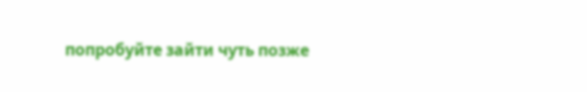попробуйте зайти чуть позже